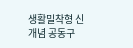생활밀착형 신개념 공동구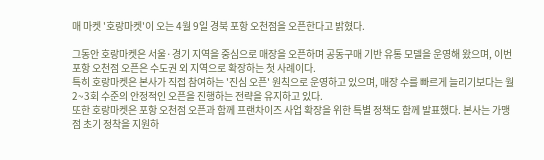매 마켓 '호랑마켓'이 오는 4월 9일 경북 포항 오천점을 오픈한다고 밝혔다.

그동안 호랑마켓은 서울·경기 지역을 중심으로 매장을 오픈하며 공동구매 기반 유통 모델을 운영해 왔으며, 이번 포항 오천점 오픈은 수도권 외 지역으로 확장하는 첫 사례이다.
특히 호랑마켓은 본사가 직접 참여하는 '진심 오픈' 원칙으로 운영하고 있으며, 매장 수를 빠르게 늘리기보다는 월 2~3회 수준의 안정적인 오픈을 진행하는 전략을 유지하고 있다.
또한 호랑마켓은 포항 오천점 오픈과 함께 프랜차이즈 사업 확장을 위한 특별 정책도 함께 발표했다. 본사는 가맹점 초기 정착을 지원하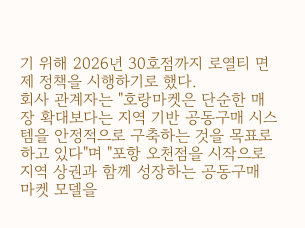기 위해 2026년 30호점까지 로열티 면제 정책을 시행하기로 했다.
회사 관계자는 "호랑마켓은 단순한 매장 확대보다는 지역 기반 공동구매 시스템을 안정적으로 구축하는 것을 목표로 하고 있다"며 "포항 오천점을 시작으로 지역 상권과 함께 성장하는 공동구매 마켓 모델을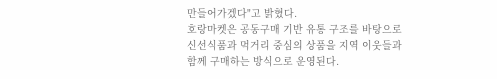만들어가겠다"고 밝혔다.
호랑마켓은 공동구매 기반 유통 구조를 바탕으로 신선식품과 먹거리 중심의 상품을 지역 이웃들과 함께 구매하는 방식으로 운영된다.